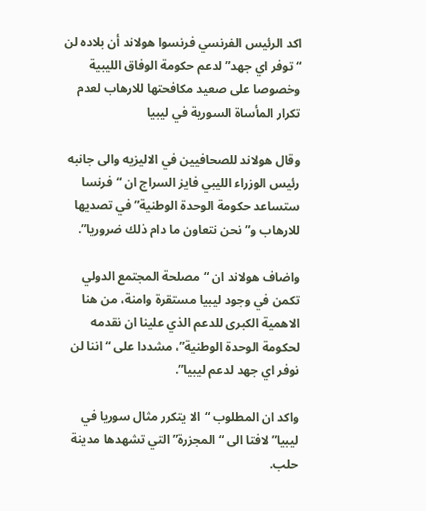اكد الرئيس الفرنسي فرنسوا هولاند أن بلاده لن “توفر اي جهد” لدعم حكومة الوفاق الليبية وخصوصا على صعيد مكافحتها للارهاب لعدم تكرار المأساة السورية في ليبيا

وقال هولاند للصحافيين في الاليزيه والى جانبه رئيس الوزراء الليبي فايز السراج ان “فرنسا ستساعد حكومة الوحدة الوطنية” في تصديها للارهاب و”نحن نتعاون ما دام ذلك ضروريا”.

واضاف هولاند ان “مصلحة المجتمع الدولي تكمن في وجود ليبيا مستقرة وامنة، من هنا الاهمية الكبرى للدعم الذي علينا ان نقدمه لحكومة الوحدة الوطنية”، مشددا على “اننا لن نوفر اي جهد لدعم ليبيا”.

واكد ان المطلوب “الا يتكرر مثال سوريا في ليبيا” لافتا الى “المجزرة” التي تشهدها مدينة حلب.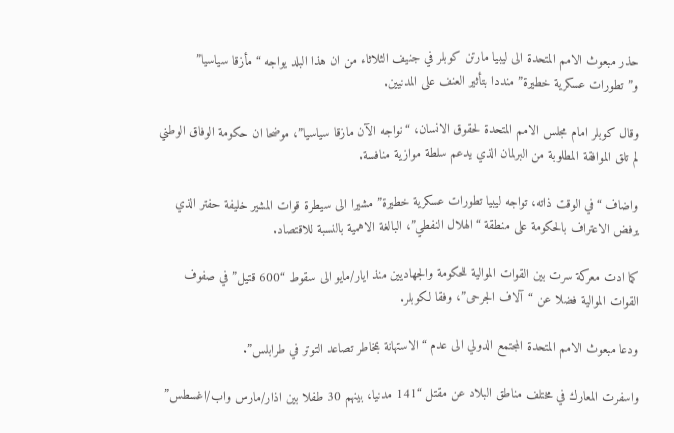حذر مبعوث الامم المتحدة الى ليبيا مارتن كوبلر في جنيف الثلاثاء من ان هذا البلد يواجه “مأزقا سياسيا” و”تطورات عسكرية خطيرة” منددا بتأثير العنف على المدنيين.

وقال كوبلر امام مجلس الامم المتحدة لحقوق الانسان، “نواجه الآن مازقا سياسيا”، موضحا ان حكومة الوفاق الوطني لم تلق الموافقة المطلوبة من البرلمان الذي يدعم سلطة موازية منافسة.

واضاف “في الوقت ذاته، تواجه ليبيا تطورات عسكرية خطيرة” مشيرا الى سيطرة قوات المشير خليفة حفتر الذي يرفض الاعتراف بالحكومة على منطقة “الهلال النفطي”، البالغة الاهمية بالنسبة للاقتصاد.

كما ادت معركة سرت بين القوات الموالية للحكومة والجهاديين منذ ايار/مايو الى سقوط “600 قتيل” في صفوف القوات الموالية فضلا عن “آلاف الجرحى”، وفقا لكوبلر.

ودعا مبعوث الامم المتحدة المجتمع الدولي الى عدم “الاستهانة بمخاطر تصاعد التوتر في طرابلس”.

واسفرت المعارك في مختلف مناطق البلاد عن مقتل “141 مدنيا، بينهم 30 طفلا بين اذار/مارس واب/اغسطس”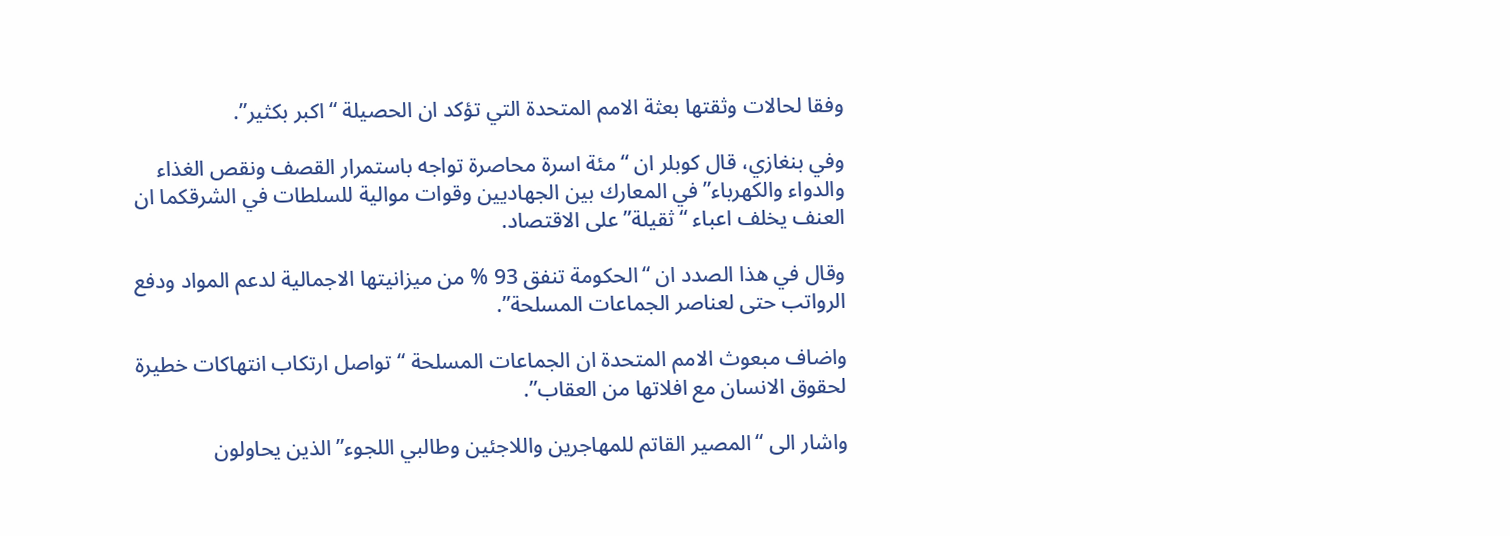وفقا لحالات وثقتها بعثة الامم المتحدة التي تؤكد ان الحصيلة “اكبر بكثير”.

وفي بنغازي، قال كوبلر ان “مئة اسرة محاصرة تواجه باستمرار القصف ونقص الغذاء والدواء والكهرباء” في المعارك بين الجهاديين وقوات موالية للسلطات في الشرقكما ان العنف يخلف اعباء “ثقيلة” على الاقتصاد.

وقال في هذا الصدد ان “الحكومة تنفق 93 % من ميزانيتها الاجمالية لدعم المواد ودفع الرواتب حتى لعناصر الجماعات المسلحة”.

واضاف مبعوث الامم المتحدة ان الجماعات المسلحة “تواصل ارتكاب انتهاكات خطيرة لحقوق الانسان مع افلاتها من العقاب”.

واشار الى “المصير القاتم للمهاجرين واللاجئين وطالبي اللجوء” الذين يحاولون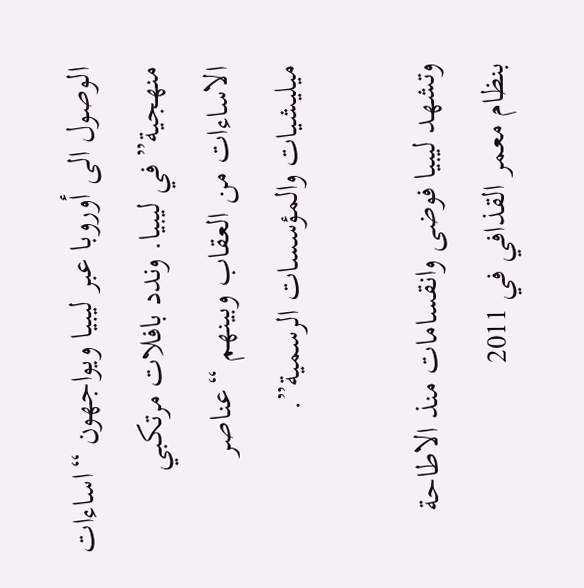الوصول الى أوروبا عبر ليبيا ويواجهون “اساءات منهجية” في ليبيا. وندد بافلات مرتكبي الاساءات من العقاب وبينهم “عناصر ميليشيات والمؤسسات الرسمية”.

وتشهد ليبيا فوضى وانقسامات منذ الاطاحة بنظام معمر القذافي في 2011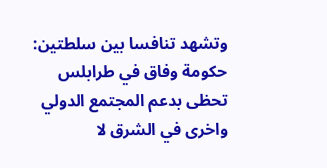وتشهد تنافسا بين سلطتين: حكومة وفاق في طرابلس تحظى بدعم المجتمع الدولي واخرى في الشرق لا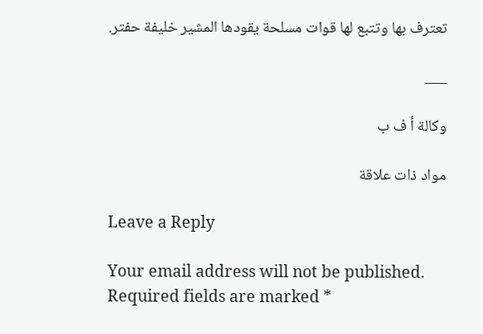تعترف بها وتتبع لها قوات مسلحة يقودها المشير خليفة حفتر.

___

وكالة أ ف ب

مواد ذات علاقة

Leave a Reply

Your email address will not be published. Required fields are marked *